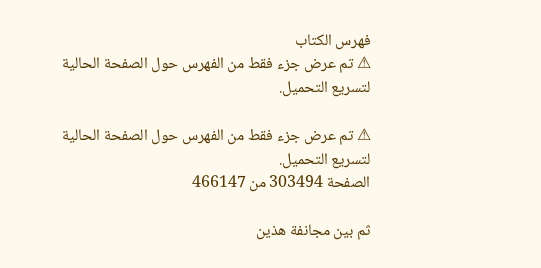فهرس الكتاب
⚠ تم عرض جزء فقط من الفهرس حول الصفحة الحالية لتسريع التحميل.

⚠ تم عرض جزء فقط من الفهرس حول الصفحة الحالية لتسريع التحميل.
الصفحة 303494 من 466147

ثم بين مجانفة هذين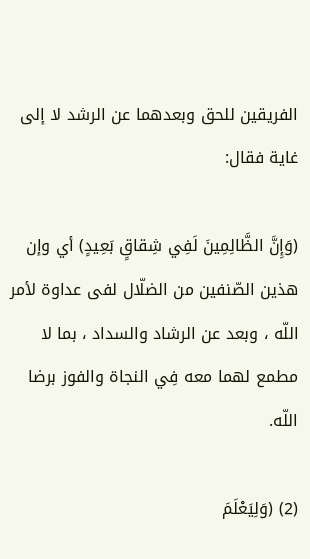الفريقين للحق وبعدهما عن الرشد لا إلى غاية فقال:

(وَإِنَّ الظَّالِمِينَ لَفِي شِقاقٍ بَعِيدٍ) أي وإن هذين الصّنفين من الضلّال لفى عداوة لأمر اللّه ، وبعد عن الرشاد والسداد ، بما لا مطمع لهما معه فِي النجاة والفوز برضا اللّه.

(2) (وَلِيَعْلَمَ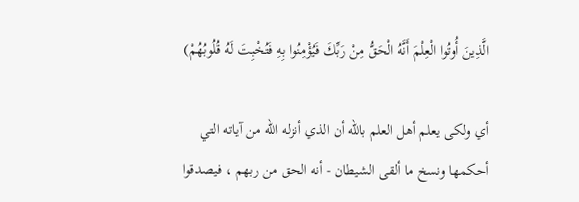الَّذِينَ أُوتُوا الْعِلْمَ أَنَّهُ الْحَقُّ مِنْ رَبِّكَ فَيُؤْمِنُوا بِهِ فَتُخْبِتَ لَهُ قُلُوبُهُمْ)

أي ولكى يعلم أهل العلم باللّه أن الذي أنزله اللّه من آياته التي أحكمها ونسخ ما ألقى الشيطان - أنه الحق من ربهم ، فيصدقوا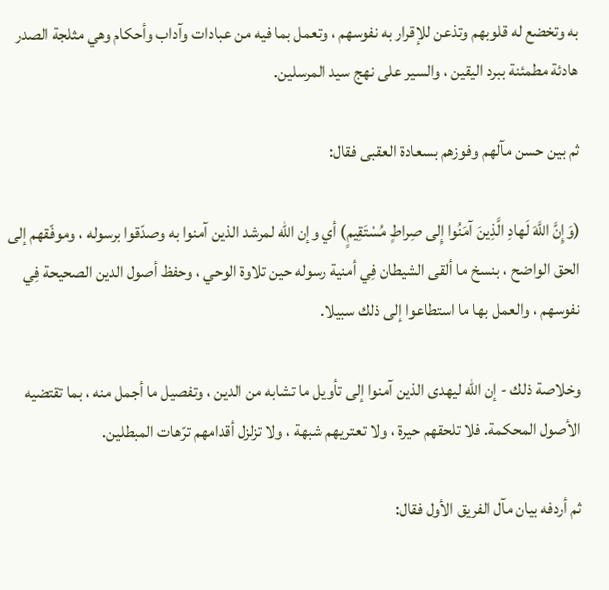به وتخضع له قلوبهم وتذعن للإقرار به نفوسهم ، وتعمل بما فيه من عبادات وآداب وأحكام وهي مثلجة الصدر هادئة مطمئنة ببرد اليقين ، والسير على نهج سيد المرسلين.

ثم بين حسن مآلهم وفوزهم بسعادة العقبى فقال:

(وَإِنَّ اللَّهَ لَهادِ الَّذِينَ آمَنُوا إِلى صِراطٍ مُسْتَقِيمٍ) أي وإن اللّه لمرشد الذين آمنوا به وصدّقوا برسوله ، وموفّقهم إلى الحق الواضح ، بنسخ ما ألقى الشيطان فِي أمنية رسوله حين تلاوة الوحي ، وحفظ أصول الدين الصحيحة فِي نفوسهم ، والعمل بها ما استطاعوا إلى ذلك سبيلا.

وخلاصة ذلك - إن اللّه ليهدى الذين آمنوا إلى تأويل ما تشابه من الدين ، وتفصيل ما أجمل منه ، بما تقتضيه الأصول المحكمة. فلا تلحقهم حيرة ، ولا تعتريهم شبهة ، ولا تزلزل أقدامهم ترّهات المبطلين.

ثم أردفه بيان مآل الفريق الأول فقال: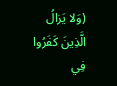(وَلا يَزالُ الَّذِينَ كَفَرُوا فِي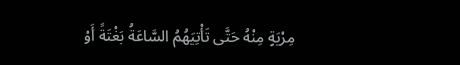مِرْيَةٍ مِنْهُ حَتَّى تَأْتِيَهُمُ السَّاعَةُ بَغْتَةً أَوْ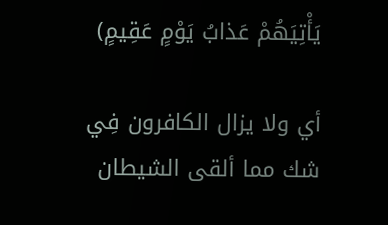يَأْتِيَهُمْ عَذابُ يَوْمٍ عَقِيمٍ)

أي ولا يزال الكافرون فِي شك مما ألقى الشيطان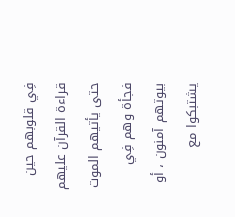فِي قلوبهم حين قراءة القرآن عليهم حتى يأتيهم الموت فجأة وهم فِي بيوتهم آمنون ، أو يشتبكوا مع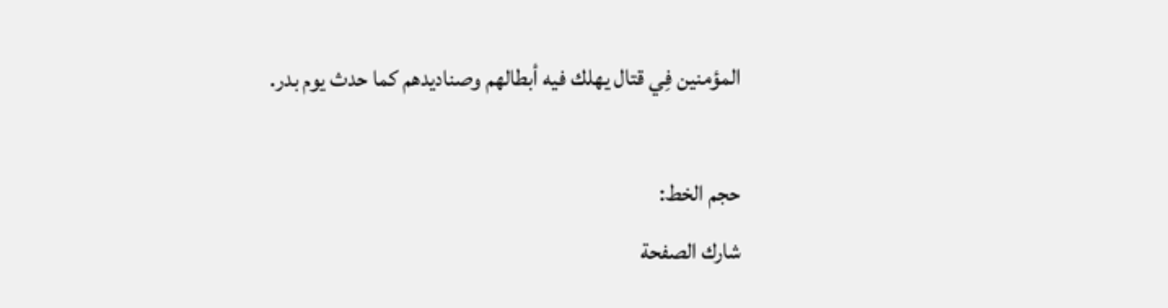المؤمنين فِي قتال يهلك فيه أبطالهم وصناديدهم كما حدث يوم بدر.

حجم الخط:
شارك الصفحة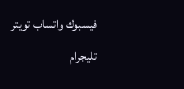فيسبوك واتساب تويتر تليجرام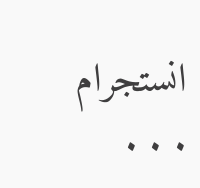انستجرام
. . .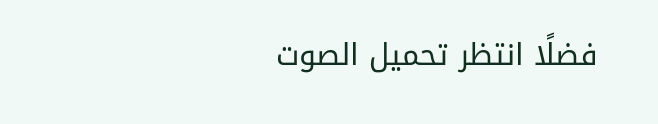فضلًا انتظر تحميل الصوت